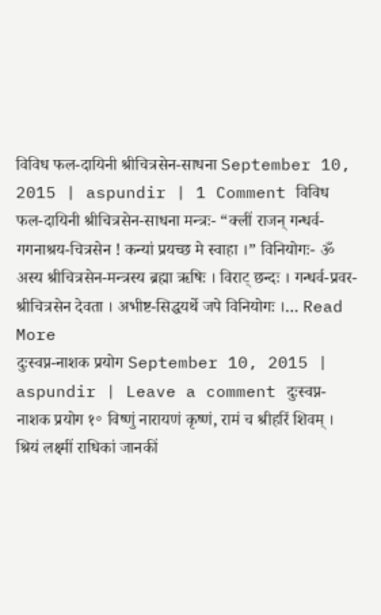विविध फल-दायिनी श्रीचित्रसेन-साधना September 10, 2015 | aspundir | 1 Comment विविध फल-दायिनी श्रीचित्रसेन-साधना मन्त्रः- “क्लीं राजन् गन्धर्व-गगनाश्रय-चित्रसेन ! कन्यां प्रयच्छ मे स्वाहा ।” विनियोगः- ॐ अस्य श्रीचित्रसेन-मन्त्रस्य ब्रह्मा ऋषिः । विराट् छन्दः । गन्धर्व-प्रवर-श्रीचित्रसेन देवता । अभीष्ट-सिद्धयर्थे जपे विनियोगः ।… Read More
दुःस्वप्न-नाशक प्रयोग September 10, 2015 | aspundir | Leave a comment दुःस्वप्न-नाशक प्रयोग १॰ विष्णुं नारायणं कृष्णं, रामं च श्रीहरिं शिवम् । श्रियं लक्ष्मीं राधिकां जानकीं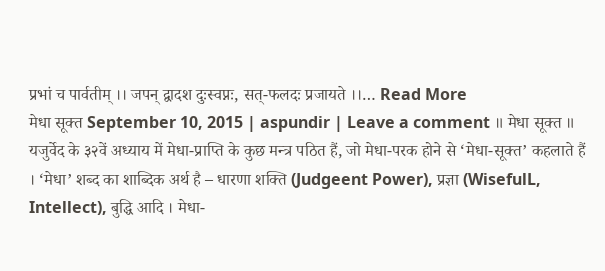प्रभां च पार्वतीम् ।। जपन् द्वादश दुःस्वप्नः, सत्-फलदः प्रजायते ।।… Read More
मेधा सूक्त September 10, 2015 | aspundir | Leave a comment ॥ मेधा सूक्त ॥ यजुर्वेद के ३२वें अध्याय में मेधा-प्राप्ति के कुछ मन्त्र पठित हैं, जो मेधा-परक होने से ‘मेधा-सूक्त’ कहलाते हैं । ‘मेधा’ शब्द का शाब्दिक अर्थ है – धारणा शक्ति (Judgeent Power), प्रज्ञा (WisefulL, Intellect), बुद्धि आदि । मेधा-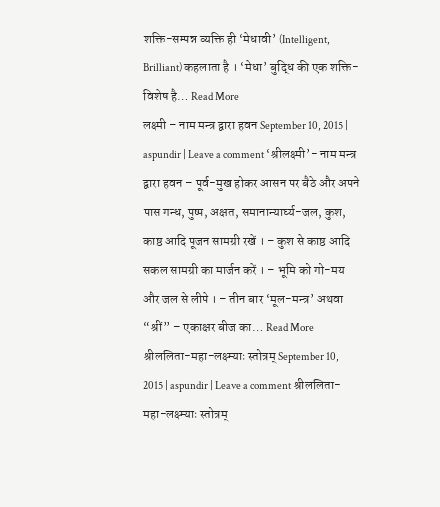शक्ति-सम्पन्न व्यक्ति ही ‘मेधावी’ (Intelligent, Brilliant) कहलाता है । ‘मेधा’ बुद्धि की एक शक्ति-विशेष है… Read More
लक्ष्मी – नाम मन्त्र द्वारा हवन September 10, 2015 | aspundir | Leave a comment ‘श्रीलक्ष्मी’- नाम मन्त्र द्वारा हवन – पूर्व-मुख होकर आसन पर बैठे और अपने पास गन्ध, पुष्प, अक्षत, समानान्यार्घ्य-जल, कुश, काष्ठ आदि पूजन सामग्री रखें । – कुश से काष्ठ आदि सकल सामग्री का मार्जन करें । – भूमि को गो-मय और जल से लीपे । – तीन बार ‘मूल-मन्त्र’ अथवा “श्रीं” – एकाक्षर बीज का… Read More
श्रीललिता-महा-लक्ष्म्याः स्तोत्रम् September 10, 2015 | aspundir | Leave a comment श्रीललिता-महा-लक्ष्म्याः स्तोत्रम्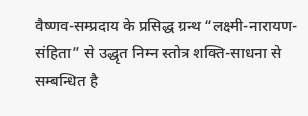वैष्णव-सम्प्रदाय के प्रसिद्ध ग्रन्थ “लक्ष्मी-नारायण-संहिता” से उद्धृत निम्न स्तोत्र शक्ति-साधना से सम्बन्धित है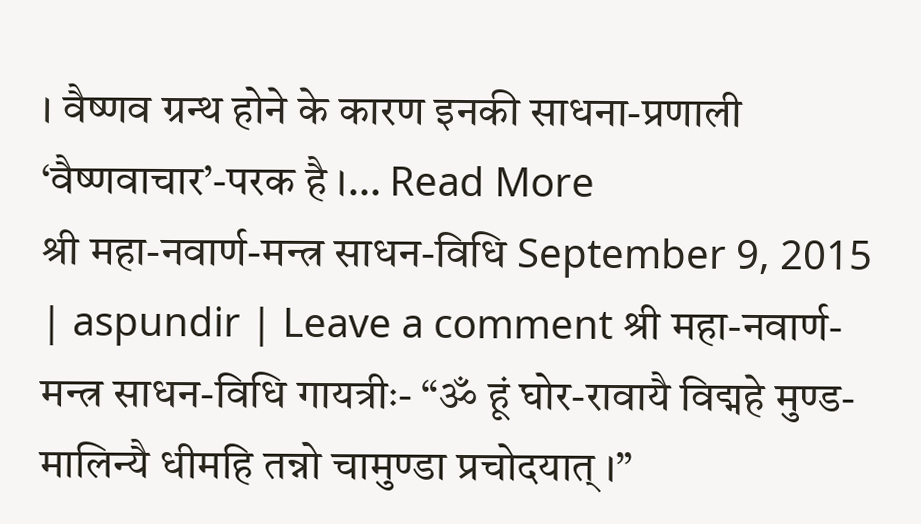। वैष्णव ग्रन्थ होने के कारण इनकी साधना-प्रणाली ‘वैष्णवाचार’-परक है ।… Read More
श्री महा-नवार्ण-मन्त्र साधन-विधि September 9, 2015 | aspundir | Leave a comment श्री महा-नवार्ण-मन्त्र साधन-विधि गायत्रीः- “ॐ हूं घोर-रावायै विद्महे मुण्ड-मालिन्यै धीमहि तन्नो चामुण्डा प्रचोदयात् ।”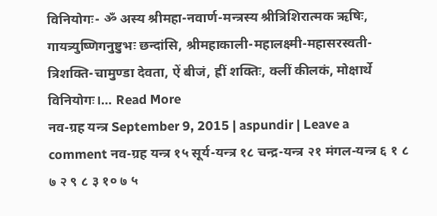विनियोगः- ॐ अस्य श्रीमहा-नवार्ण-मन्त्रस्य श्रीत्रिशिरात्मक ऋषिः, गायत्र्युष्णिगनुष्टुभः छन्दांसि, श्रीमहाकाली-महालक्ष्मी-महासरस्वती-त्रिशक्ति-चामुण्डा देवता, ऐं बीजं, ह्रीं शक्तिः, क्लीं कीलकं, मोक्षार्थे विनियोगः।… Read More
नव-ग्रह यन्त्र September 9, 2015 | aspundir | Leave a comment नव-ग्रह यन्त्र १५ सूर्य-यन्त्र १८ चन्द्र-यन्त्र २१ मंगल-यन्त्र ६ १ ८ ७ २ ९ ८ ३ १० ७ ५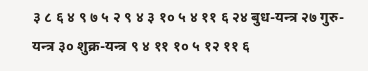३ ८ ६ ४ ९ ७ ५ २ ९ ४ ३ १० ५ ४ ११ ६ २४ बुध-यन्त्र २७ गुरु-यन्त्र ३० शुक्र-यन्त्र ९ ४ ११ १० ५ १२ ११ ६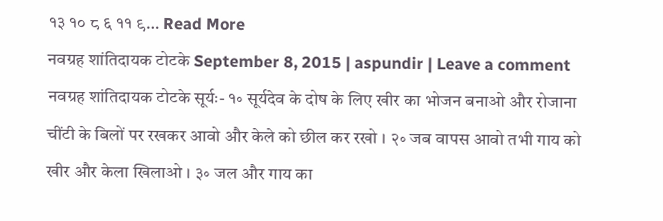१३ १० ८ ६ ११ ९… Read More
नवग्रह शांतिदायक टोटके September 8, 2015 | aspundir | Leave a comment नवग्रह शांतिदायक टोटके सूर्यः- १॰ सूर्यदेव के दोष के लिए खीर का भोजन बनाओ और रोजाना चींटी के बिलों पर रखकर आवो और केले को छील कर रखो । २॰ जब वापस आवो तभी गाय को खीर और केला खिलाओ । ३॰ जल और गाय का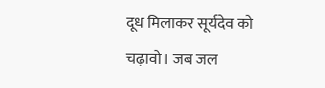दूध मिलाकर सूर्यदेव को चढ़ावो। जब जल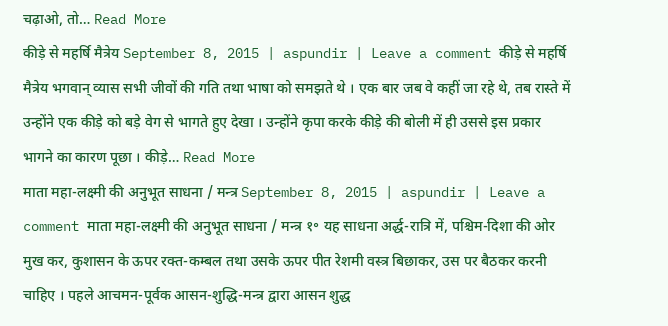चढ़ाओ, तो… Read More
कीड़े से महर्षि मैत्रेय September 8, 2015 | aspundir | Leave a comment कीड़े से महर्षि मैत्रेय भगवान् व्यास सभी जीवों की गति तथा भाषा को समझते थे । एक बार जब वे कहीं जा रहे थे, तब रास्ते में उन्होंने एक कीड़े को बड़े वेग से भागते हुए देखा । उन्होंने कृपा करके कीड़े की बोली में ही उससे इस प्रकार भागने का कारण पूछा । कीड़े… Read More
माता महा-लक्ष्मी की अनुभूत साधना / मन्त्र September 8, 2015 | aspundir | Leave a comment माता महा-लक्ष्मी की अनुभूत साधना / मन्त्र १॰ यह साधना अर्द्ध-रात्रि में, पश्चिम-दिशा की ओर मुख कर, कुशासन के ऊपर रक्त-कम्बल तथा उसके ऊपर पीत रेशमी वस्त्र बिछाकर, उस पर बैठकर करनी चाहिए । पहले आचमन-पूर्वक आसन-शुद्धि-मन्त्र द्वारा आसन शुद्ध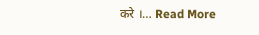करे ।… Read More